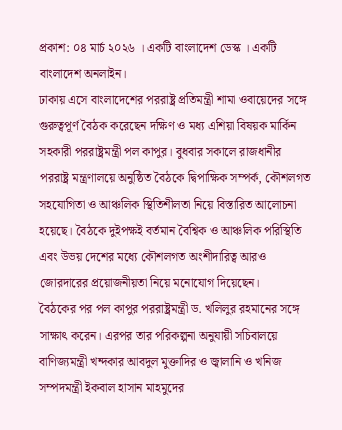প্রকাশ: ০৪ মার্চ ২০২৬ । একটি বাংলাদেশ ডেস্ক । একটি বাংলাদেশ অনলাইন।
ঢাকায় এসে বাংলাদেশের পররাষ্ট্র প্রতিমন্ত্রী শামা ওবায়েদের সঙ্গে গুরুত্বপূর্ণ বৈঠক করেছেন দক্ষিণ ও মধ্য এশিয়া বিষয়ক মার্কিন সহকারী পররাষ্ট্রমন্ত্রী পল কাপুর। বুধবার সকালে রাজধানীর পররাষ্ট্র মন্ত্রণালয়ে অনুষ্ঠিত বৈঠকে দ্বিপাক্ষিক সম্পর্ক, কৌশলগত সহযোগিতা ও আঞ্চলিক স্থিতিশীলতা নিয়ে বিস্তারিত আলোচনা হয়েছে। বৈঠকে দুইপক্ষই বর্তমান বৈশ্বিক ও আঞ্চলিক পরিস্থিতি এবং উভয় দেশের মধ্যে কৌশলগত অংশীদারিত্ব আরও জোরদারের প্রয়োজনীয়তা নিয়ে মনোযোগ দিয়েছেন।
বৈঠকের পর পল কাপুর পররাষ্ট্রমন্ত্রী ড. খলিলুর রহমানের সঙ্গে সাক্ষাৎ করেন। এরপর তার পরিকল্পনা অনুযায়ী সচিবালয়ে বাণিজ্যমন্ত্রী খন্দকার আবদুল মুক্তাদির ও জ্বালানি ও খনিজ সম্পদমন্ত্রী ইকবাল হাসান মাহমুদের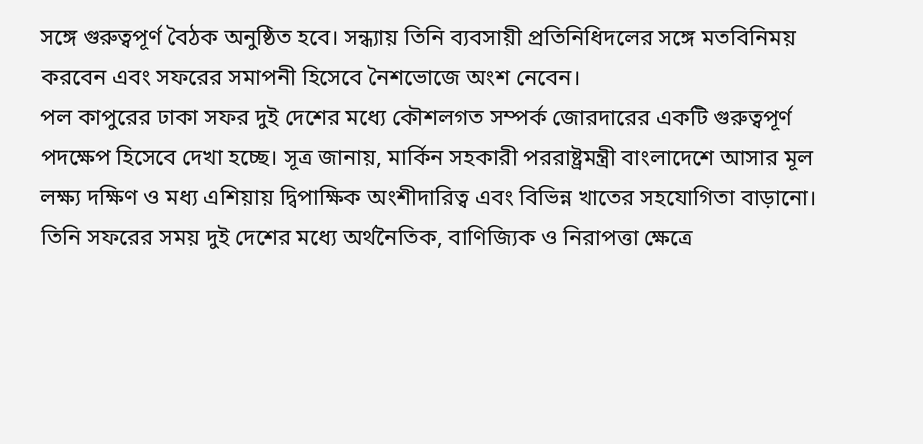সঙ্গে গুরুত্বপূর্ণ বৈঠক অনুষ্ঠিত হবে। সন্ধ্যায় তিনি ব্যবসায়ী প্রতিনিধিদলের সঙ্গে মতবিনিময় করবেন এবং সফরের সমাপনী হিসেবে নৈশভোজে অংশ নেবেন।
পল কাপুরের ঢাকা সফর দুই দেশের মধ্যে কৌশলগত সম্পর্ক জোরদারের একটি গুরুত্বপূর্ণ পদক্ষেপ হিসেবে দেখা হচ্ছে। সূত্র জানায়, মার্কিন সহকারী পররাষ্ট্রমন্ত্রী বাংলাদেশে আসার মূল লক্ষ্য দক্ষিণ ও মধ্য এশিয়ায় দ্বিপাক্ষিক অংশীদারিত্ব এবং বিভিন্ন খাতের সহযোগিতা বাড়ানো। তিনি সফরের সময় দুই দেশের মধ্যে অর্থনৈতিক, বাণিজ্যিক ও নিরাপত্তা ক্ষেত্রে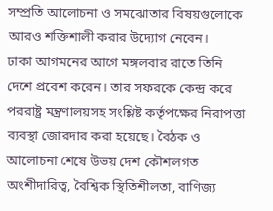সম্প্রতি আলোচনা ও সমঝোতার বিষয়গুলোকে আরও শক্তিশালী করার উদ্যোগ নেবেন।
ঢাকা আগমনের আগে মঙ্গলবার রাতে তিনি দেশে প্রবেশ করেন। তার সফরকে কেন্দ্র করে পররাষ্ট্র মন্ত্রণালয়সহ সংশ্লিষ্ট কর্তৃপক্ষের নিরাপত্তা ব্যবস্থা জোরদার করা হয়েছে। বৈঠক ও আলোচনা শেষে উভয় দেশ কৌশলগত অংশীদারিত্ব, বৈশ্বিক স্থিতিশীলতা, বাণিজ্য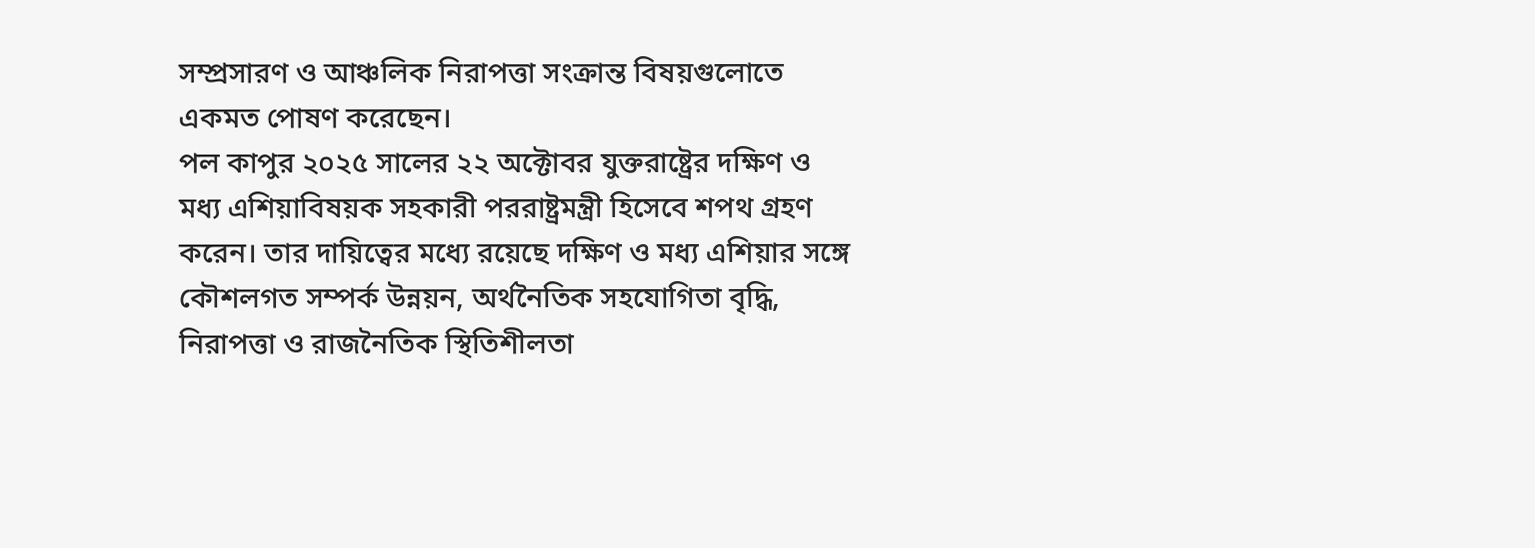সম্প্রসারণ ও আঞ্চলিক নিরাপত্তা সংক্রান্ত বিষয়গুলোতে একমত পোষণ করেছেন।
পল কাপুর ২০২৫ সালের ২২ অক্টোবর যুক্তরাষ্ট্রের দক্ষিণ ও মধ্য এশিয়াবিষয়ক সহকারী পররাষ্ট্রমন্ত্রী হিসেবে শপথ গ্রহণ করেন। তার দায়িত্বের মধ্যে রয়েছে দক্ষিণ ও মধ্য এশিয়ার সঙ্গে কৌশলগত সম্পর্ক উন্নয়ন, অর্থনৈতিক সহযোগিতা বৃদ্ধি, নিরাপত্তা ও রাজনৈতিক স্থিতিশীলতা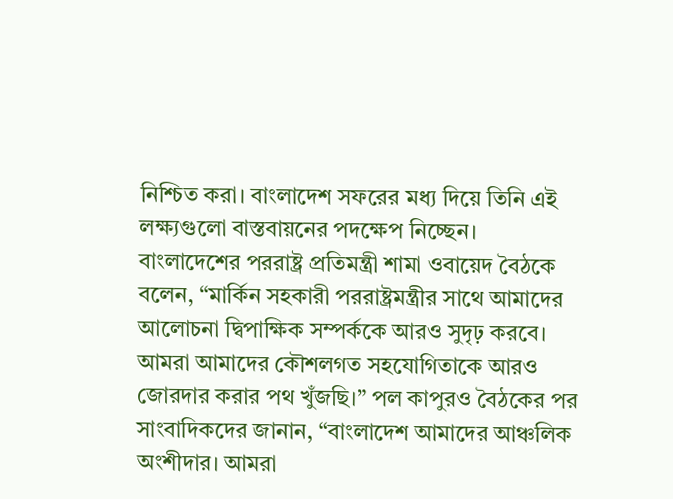নিশ্চিত করা। বাংলাদেশ সফরের মধ্য দিয়ে তিনি এই লক্ষ্যগুলো বাস্তবায়নের পদক্ষেপ নিচ্ছেন।
বাংলাদেশের পররাষ্ট্র প্রতিমন্ত্রী শামা ওবায়েদ বৈঠকে বলেন, “মার্কিন সহকারী পররাষ্ট্রমন্ত্রীর সাথে আমাদের আলোচনা দ্বিপাক্ষিক সম্পর্ককে আরও সুদৃঢ় করবে। আমরা আমাদের কৌশলগত সহযোগিতাকে আরও জোরদার করার পথ খুঁজছি।” পল কাপুরও বৈঠকের পর সাংবাদিকদের জানান, “বাংলাদেশ আমাদের আঞ্চলিক অংশীদার। আমরা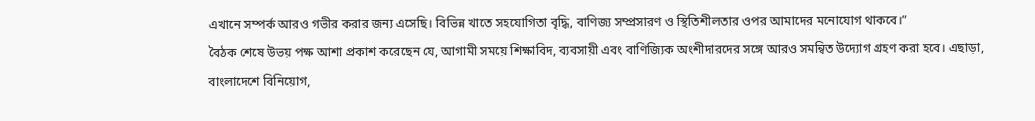এখানে সম্পর্ক আরও গভীর করার জন্য এসেছি। বিভিন্ন খাতে সহযোগিতা বৃদ্ধি, বাণিজ্য সম্প্রসারণ ও স্থিতিশীলতার ওপর আমাদের মনোযোগ থাকবে।”
বৈঠক শেষে উভয় পক্ষ আশা প্রকাশ করেছেন যে, আগামী সময়ে শিক্ষাবিদ, ব্যবসায়ী এবং বাণিজ্যিক অংশীদারদের সঙ্গে আরও সমন্বিত উদ্যোগ গ্রহণ করা হবে। এছাড়া, বাংলাদেশে বিনিয়োগ,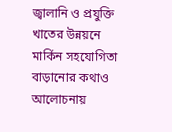জ্বালানি ও প্রযুক্তি খাতের উন্নয়নে মার্কিন সহযোগিতা বাড়ানোর কথাও আলোচনায়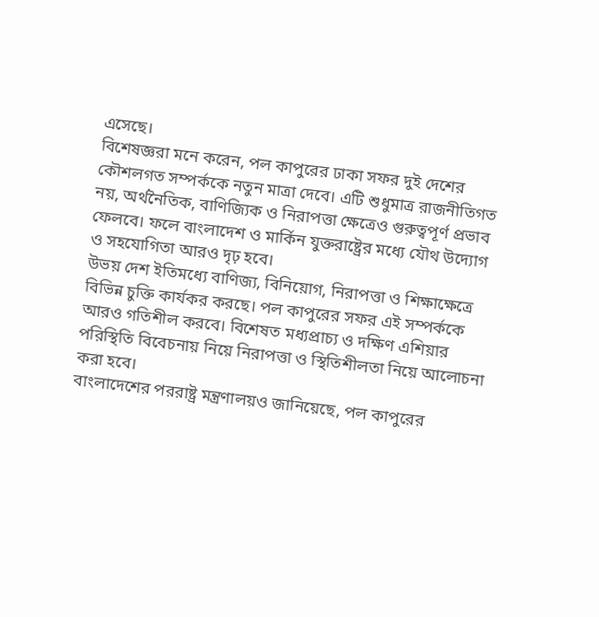এসেছে।
বিশেষজ্ঞরা মনে করেন, পল কাপুরের ঢাকা সফর দুই দেশের কৌশলগত সম্পর্ককে নতুন মাত্রা দেবে। এটি শুধুমাত্র রাজনীতিগত নয়, অর্থনৈতিক, বাণিজ্যিক ও নিরাপত্তা ক্ষেত্রেও গুরুত্বপূর্ণ প্রভাব ফেলবে। ফলে বাংলাদেশ ও মার্কিন যুক্তরাষ্ট্রের মধ্যে যৌথ উদ্যোগ ও সহযোগিতা আরও দৃঢ় হবে।
উভয় দেশ ইতিমধ্যে বাণিজ্য, বিনিয়োগ, নিরাপত্তা ও শিক্ষাক্ষেত্রে বিভিন্ন চুক্তি কার্যকর করছে। পল কাপুরের সফর এই সম্পর্ককে আরও গতিশীল করবে। বিশেষত মধ্যপ্রাচ্য ও দক্ষিণ এশিয়ার পরিস্থিতি বিবেচনায় নিয়ে নিরাপত্তা ও স্থিতিশীলতা নিয়ে আলোচনা করা হবে।
বাংলাদেশের পররাষ্ট্র মন্ত্রণালয়ও জানিয়েছে, পল কাপুরের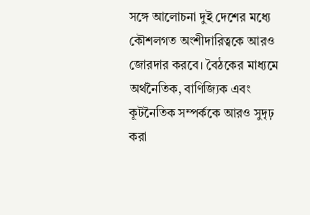সঙ্গে আলোচনা দুই দেশের মধ্যে কৌশলগত অংশীদারিত্বকে আরও জোরদার করবে। বৈঠকের মাধ্যমে অর্থনৈতিক, বাণিজ্যিক এবং কূটনৈতিক সম্পর্ককে আরও সুদৃঢ় করা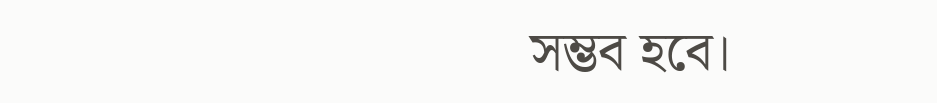সম্ভব হবে।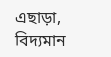এছাড়া, বিদ্যমান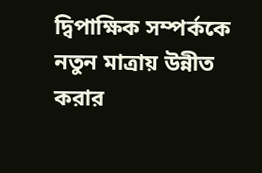দ্বিপাক্ষিক সম্পর্ককে নতুন মাত্রায় উন্নীত করার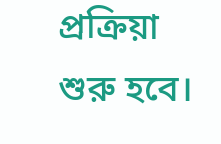প্রক্রিয়া শুরু হবে।